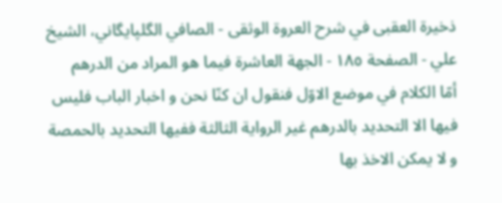ذخيرة العقبى في شرح العروة الوثقى - الصافي الگلپايگاني، الشيخ علي - الصفحة ١٨٥ - الجهة العاشرة فيما هو المراد من الدرهم
أمّا الكلام في موضع الاوّل فنقول ان كنّا نحن و اخبار الباب فليس فيها الا التحديد بالدرهم غير الرواية الثالثة ففيها التحديد بالحمصة و لا يمكن الاخذ بها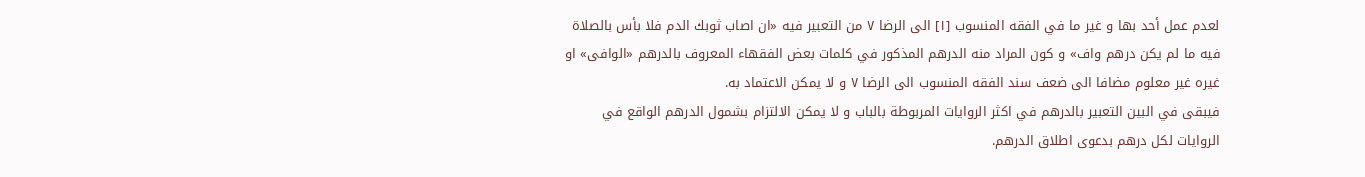لعدم عمل أحد بها و غير ما في الفقه المنسوب [١] الى الرضا ٧ من التعبير فيه «ان اصاب ثوبك الدم فلا بأس بالصلاة فيه ما لم يكن درهم واف» و كون المراد منه الدرهم المذكور في كلمات بعض الفقهاء المعروف بالدرهم «الوافى» او غيره غير معلوم مضافا الى ضعف سند الفقه المنسوب الى الرضا ٧ و لا يمكن الاعتماد به.
فيبقى في البين التعبير بالدرهم في اكثر الروايات المربوطة بالباب و لا يمكن الالتزام بشمول الدرهم الواقع في الروايات لكل درهم بدعوى اطلاق الدرهم.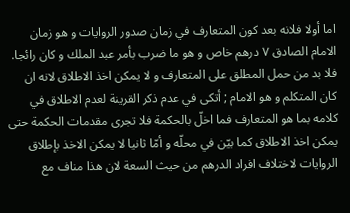اما أولا فلانه بعد كون المتعارف في زمان صدور الروايات و هو زمان الامام الصادق ٧ درهم خاص و هو ما ضرب بأمر عبد الملك و كان رائجا.
فلا بد من حمل المطلق على المتعارف و لا يمكن اخذ الاطلاق لانه ان كان المتكلم و هو الامام ; أتكى في عدم ذكر القرينة لعدم الاطلاق في كلامه بما هو المتعارف فما اخلّ بالحكمة فلا تجرى مقدمات الحكمة حتى يمكن اخذ الاطلاق كما بيّن في محلّه و أمّا ثانيا لا يمكن الاخذ بإطلاق الروايات لاختلاف افراد الدرهم من حيث السعة لان هذا مناف مع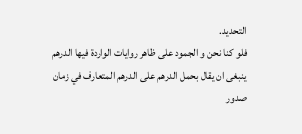التحديد.
فلو كنا نحن و الجمود على ظاهر روايات الواردة فيها الدرهم ينبغى ان يقال بحمل الدرهم على الدرهم المتعارف في زمان صدور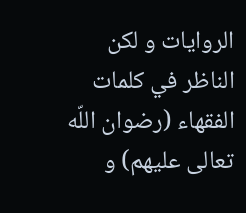الروايات و لكن الناظر في كلمات الفقهاء (رضوان اللّه تعالى عليهم) و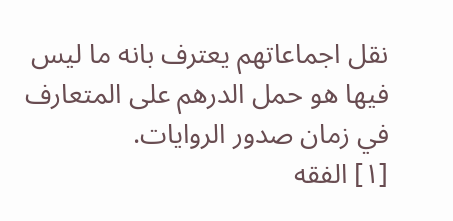نقل اجماعاتهم يعترف بانه ما ليس فيها هو حمل الدرهم على المتعارف في زمان صدور الروايات.
[١] الفقه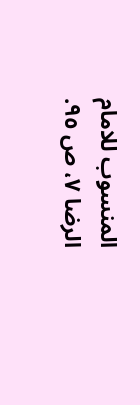المنسوب للامام الرضا ٧، ص ٩٥.